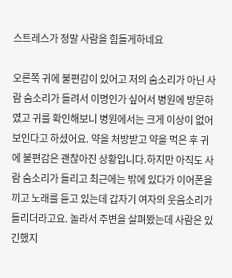스트레스가 정말 사람을 힘들게하네요

오른쪽 귀에 불편감이 있어고 저의 숨소리가 아닌 사람 숨소리가 들려서 이명인가 싶어서 병원에 방문하였고 귀를 확인해보니 병원에서는 크게 이상이 없어보인다고 하셨어요. 약을 처방받고 약을 먹은 후 귀에 불편감은 괜찮아진 상황입니다.하지만 아직도 사람 숨소리가 들리고 최근에는 밖에 있다가 이어폰을 끼고 노래를 듣고 있는데 갑자기 여자의 웃음소리가 들리더라고요. 놀라서 주변을 살펴봤는데 사람은 있긴했지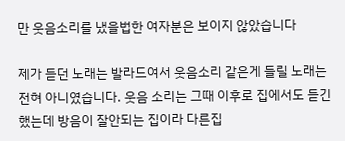만 웃음소리를 냈을법한 여자분은 보이지 않았습니다

제가 듣던 노래는 발라드여서 웃음소리 같은게 들릴 노래는 전혀 아니였습니다. 웃음 소리는 그때 이후로 집에서도 듣긴 했는데 방음이 잘안되는 집이라 다른집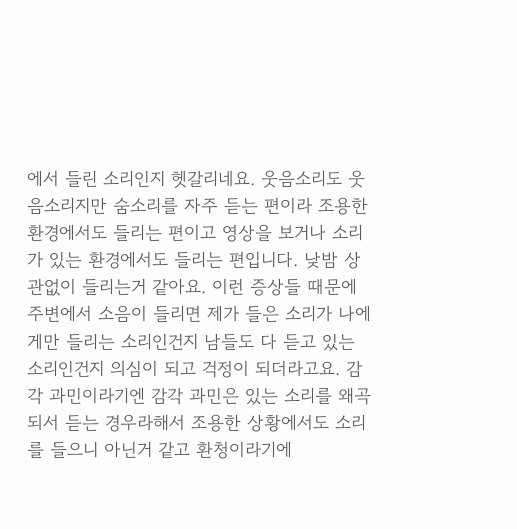에서 들린 소리인지 헷갈리네요. 웃음소리도 웃음소리지만 숨소리를 자주 듣는 편이라 조용한 환경에서도 들리는 편이고 영상을 보거나 소리가 있는 환경에서도 들리는 편입니다. 낮밤 상관없이 들리는거 같아요. 이런 증상들 때문에 주변에서 소음이 들리면 제가 들은 소리가 나에게만 들리는 소리인건지 남들도 다 듣고 있는 소리인건지 의심이 되고 걱정이 되더라고요. 감각 과민이라기엔 감각 과민은 있는 소리를 왜곡되서 듣는 경우라해서 조용한 상황에서도 소리를 들으니 아닌거 같고 환청이라기에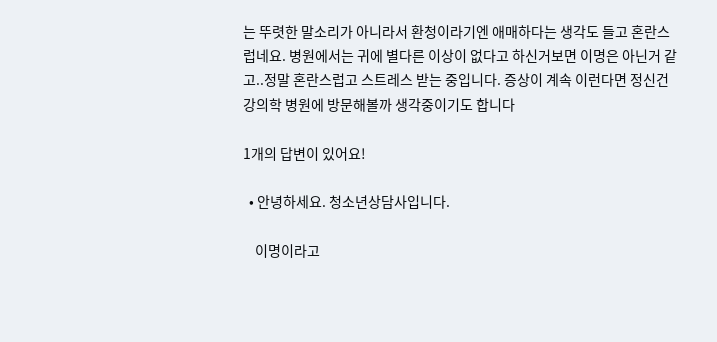는 뚜렷한 말소리가 아니라서 환청이라기엔 애매하다는 생각도 들고 혼란스럽네요. 병원에서는 귀에 별다른 이상이 없다고 하신거보면 이명은 아닌거 같고..정말 혼란스럽고 스트레스 받는 중입니다. 증상이 계속 이런다면 정신건강의학 병원에 방문해볼까 생각중이기도 합니다

1개의 답변이 있어요!

  • 안녕하세요. 청소년상담사입니다.

    이명이라고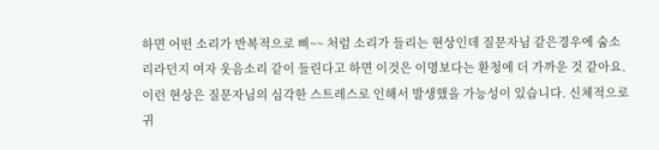하면 어떤 소리가 반복적으로 삐~~ 처럼 소리가 들리는 현상인데 질문자님 같은경우에 숨소리라던지 여자 웃음소리 같이 들린다고 하면 이것은 이명보다는 환청에 더 가까운 것 같아요. 이런 현상은 질문자님의 심각한 스트레스로 인해서 발생했을 가능성이 있습니다. 신체적으로 귀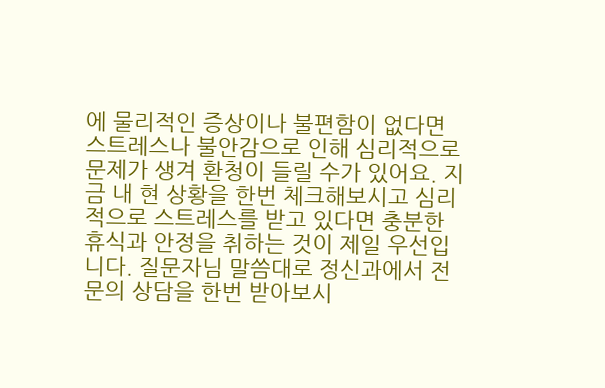에 물리적인 증상이나 불편함이 없다면 스트레스나 불안감으로 인해 심리적으로 문제가 생겨 환청이 들릴 수가 있어요. 지금 내 현 상황을 한번 체크해보시고 심리적으로 스트레스를 받고 있다면 충분한 휴식과 안정을 취하는 것이 제일 우선입니다. 질문자님 말씀대로 정신과에서 전문의 상담을 한번 받아보시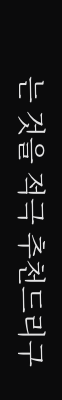는 것을 적극 추천드리구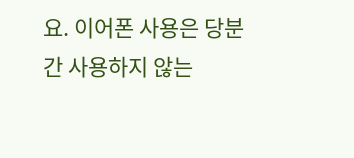요. 이어폰 사용은 당분간 사용하지 않는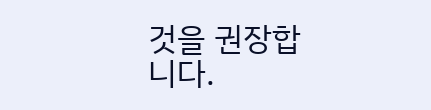것을 권장합니다.